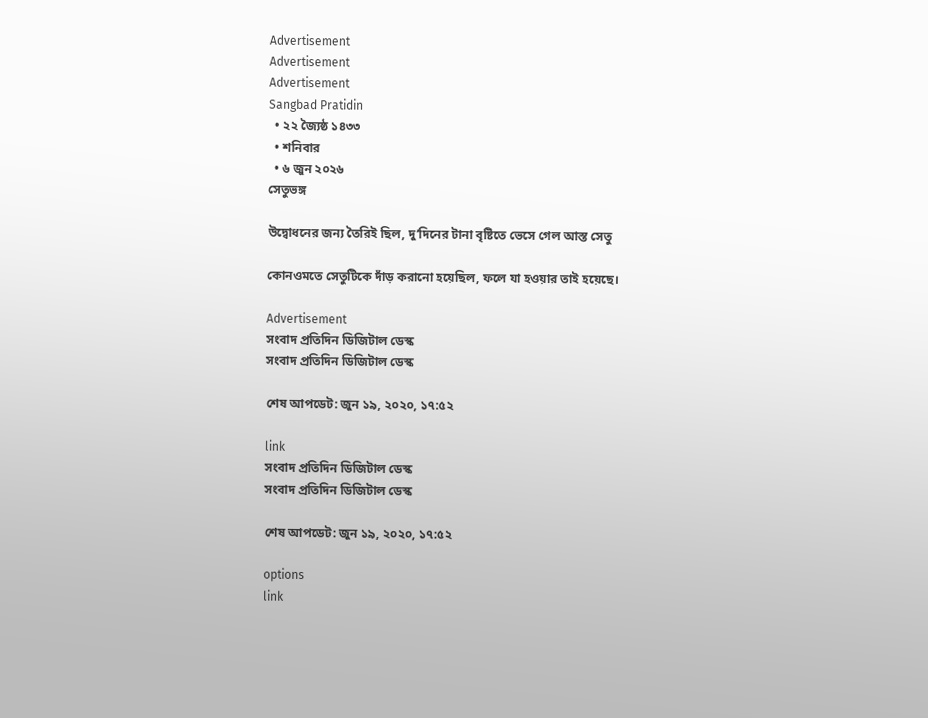Advertisement
Advertisement
Advertisement
Sangbad Pratidin
  • ২২ জ্যৈষ্ঠ ১৪৩৩
  • শনিবার
  • ৬ জুন ২০২৬
সেতুভঙ্গ

উদ্বোধনের জন্য তৈরিই ছিল, দু’দিনের টানা বৃষ্টিতে ভেসে গেল আস্ত সেতু

কোনওমতে সেতুটিকে দাঁড় করানো হয়েছিল, ফলে যা হওয়ার তাই হয়েছে।

Advertisement
সংবাদ প্রতিদিন ডিজিটাল ডেস্ক
সংবাদ প্রতিদিন ডিজিটাল ডেস্ক

শেষ আপডেট: জুন ১৯, ২০২০, ১৭:৫২

link
সংবাদ প্রতিদিন ডিজিটাল ডেস্ক
সংবাদ প্রতিদিন ডিজিটাল ডেস্ক

শেষ আপডেট: জুন ১৯, ২০২০, ১৭:৫২

options
link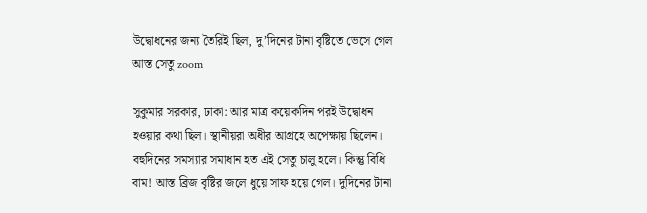উদ্বোধনের জন্য তৈরিই ছিল, দু’দিনের টানা বৃষ্টিতে ভেসে গেল আস্ত সেতু zoom

সুকুমার সরকার, ঢাকা: আর মাত্র কয়েকদিন পরই উদ্বোধন হওয়ার কথা ছিল। স্থানীয়রা অধীর আগ্রহে অপেক্ষায় ছিলেন। বহুদিনের সমস্যার সমাধান হত এই সেতু চালু হলে। কিন্তু বিধি বাম! আস্ত ব্রিজ বৃষ্টির জলে ধুয়ে সাফ হয়ে গেল। দুদিনের টানা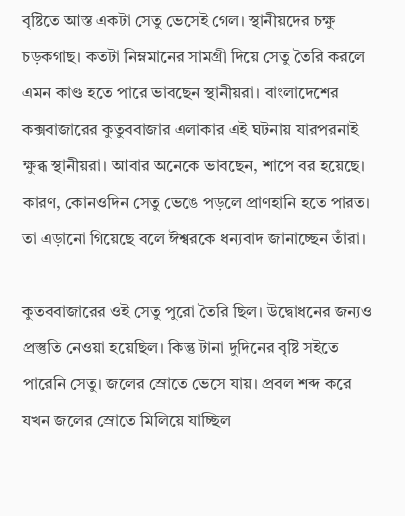বৃষ্টিতে আস্ত একটা সেতু ভেসেই গেল। স্থানীয়দের চক্ষু চড়কগাছ। কতটা নিম্নমানের সামগ্রী দিয়ে সেতু তৈরি করলে এমন কাণ্ড হতে পারে ভাবছেন স্থানীয়রা। বাংলাদেশের কক্সবাজারের কুতুববাজার এলাকার এই ঘটনায় যারপরনাই ক্ষুব্ধ স্থানীয়রা। আবার অনেকে ভাবছেন, শাপে বর হয়েছে। কারণ, কোনওদিন সেতু ভেঙে পড়লে প্রাণহানি হতে পারত। তা এড়ানো গিয়েছে বলে ঈশ্বরকে ধন্যবাদ জানাচ্ছেন তাঁরা।

কুতববাজারের ওই সেতু পুরো তৈরি ছিল। উদ্বোধনের জন্যও প্রস্তুতি নেওয়া হয়েছিল। কিন্তু টানা দুদিনের বৃষ্টি সইতে পারেনি সেতু। জলের স্রোতে ভেসে যায়। প্রবল শব্দ করে যখন জলের স্রোতে মিলিয়ে যাচ্ছিল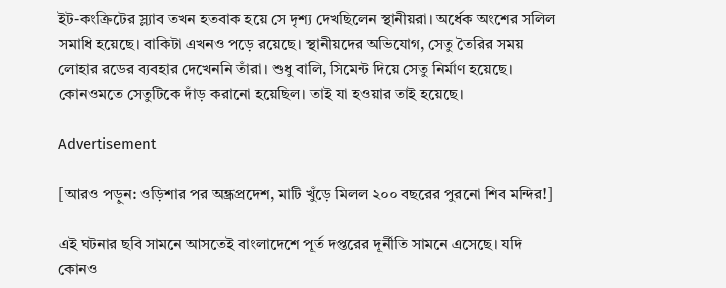ইট-কংক্রিটের স্ল্যাব তখন হতবাক হয়ে সে দৃশ্য দেখছিলেন স্থানীয়রা। অর্ধেক অংশের সলিল সমাধি হয়েছে। বাকিটা এখনও পড়ে রয়েছে। স্থানীয়দের অভিযোগ, সেতু তৈরির সময় লোহার রডের ব্যবহার দেখেননি তাঁরা। শুধু বালি, সিমেন্ট দিয়ে সেতু নির্মাণ হয়েছে। কোনওমতে সেতুটিকে দাঁড় করানো হয়েছিল। তাই যা হওয়ার তাই হয়েছে।

Advertisement

[আরও পড়ুন: ওড়িশার পর অন্ধ্রপ্রদেশ, মাটি খুঁড়ে মিলল ২০০ বছরের পুরনো শিব মন্দির!]

এই ঘটনার ছবি সামনে আসতেই বাংলাদেশে পূর্ত দপ্তরের দূর্নীতি সামনে এসেছে। যদি কোনও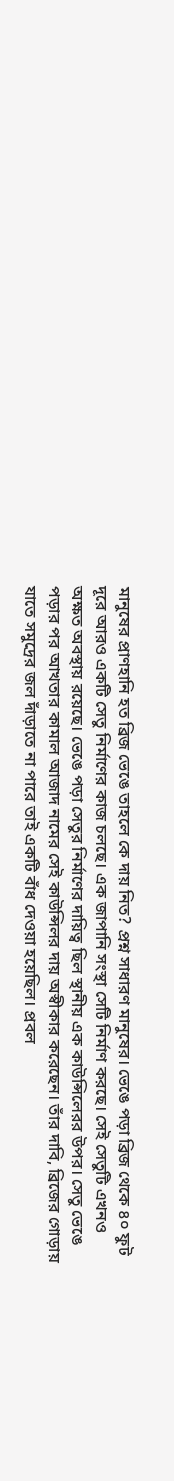মানুষের প্রাণহানি হত ব্রিজ ভেঙে তাহলে কে দায় নিত? প্রশ্ন সাধারণ মানুষের। ভেঙে পড়া ব্রিজ থেকে ৪০ ফুট দূরে আরও একটি সেতু নির্মাণের কাজ চলছে। এক জাপানি সংস্থা সেটি নির্মাণ করছে। সেই সেতুটি এখনও অক্ষত অবস্থায় রয়েছে। ভেঙে পড়া সেতুর নির্মাণের দায়িত্ব ছিল স্থানীয় এক কাউন্সিলেরর উপর। সেতু ভেঙে পড়ার পর আখতার কামাল আজাদ নামের সেই কাউন্সিলর দায় অস্বীকার করেছেন। তাঁর দাবি, ব্রিজের গোড়ায় যাতে সমুদ্রের জল দাঁড়াতে না পারে তাই একটি বাঁধ দেওয়া হয়েছিল। প্রবল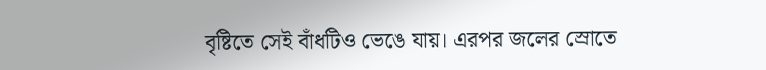বৃষ্টিতে সেই বাঁধটিও ভেঙে যায়। এরপর জলের স্রোতে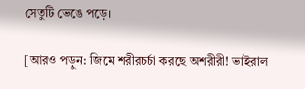সেতুটি ভেঙে পড়ে।

[আরও পড়ুন: জিমে শরীরচর্চা করছে অশরীরী! ভাইরাল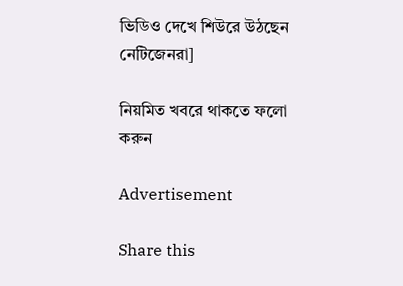ভিডিও দেখে শিউরে উঠছেন নেটিজেনরা]

নিয়মিত খবরে থাকতে ফলো করুন

Advertisement

Share this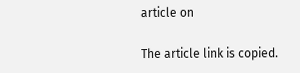article on

The article link is copied.